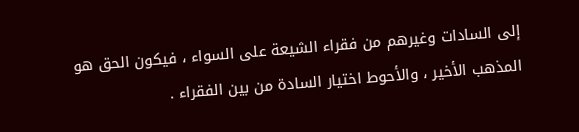إلى السادات وغيرهم من فقراء الشيعة على السواء ، فيكون الحق هو
المذهب الأخير ، والأحوط اختيار السادة من بين الفقراء .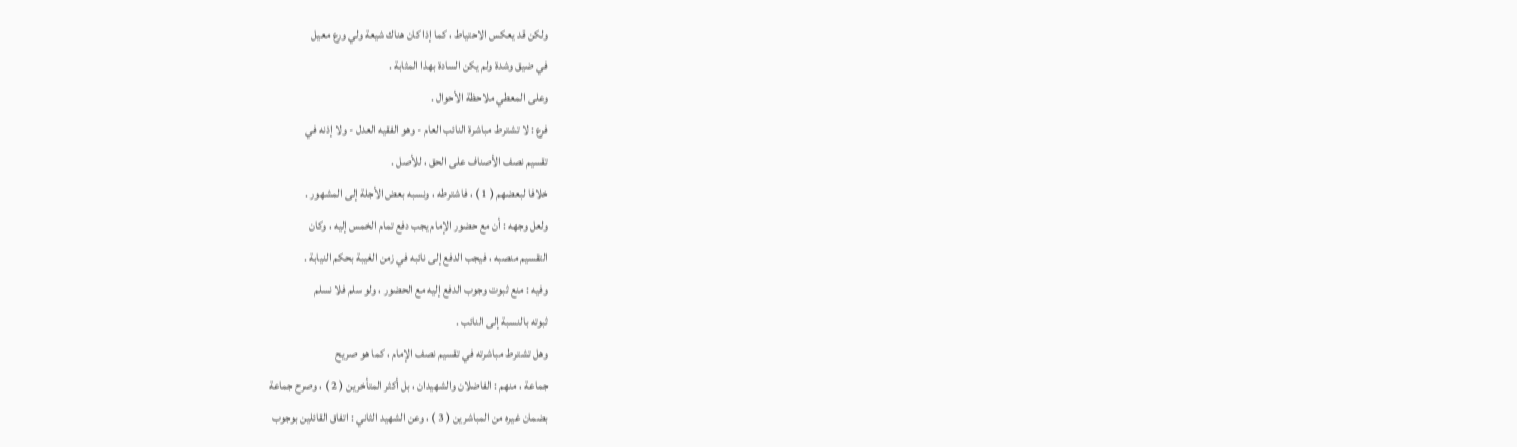ولكن قد يعكس الاحتياط ، كما إذا كان هناك شيعة ولي ورع معيل
في ضيق وشدة ولم يكن السادة بهذا المثابة .
وعلى المعطي ملاحظة الأحوال .
فرع : لا تشترط مباشرة النائب العام - وهو الفقيه العدل - ولا إذنه في
تقسيم نصف الأصناف على الحق ، للأصل .
خلافا لبعضهم ( 1 ) ، فاشترطه ، ونسبه بعض الأجلة إلى المشهور .
ولعل وجهه : أن مع حضور الإمام يجب دفع تمام الخمس إليه ، وكان
التقسيم منصبه ، فيجب الدفع إلى نائبه في زمن الغيبة بحكم النيابة .
وفيه : منع ثبوت وجوب الدفع إليه مع الحضور ، ولو سلم فلا نسلم
ثبوته بالنسبة إلى النائب .
وهل تشترط مباشرته في تقسيم نصف الإمام ، كما هو صريح
جماعة ، منهم : الفاضلان والشهيدان ، بل أكثر المتأخرين ( 2 ) ، وصرح جماعة
بضمان غيره من المباشرين ( 3 ) ، وعن الشهيد الثاني : اتفاق القائلين بوجوب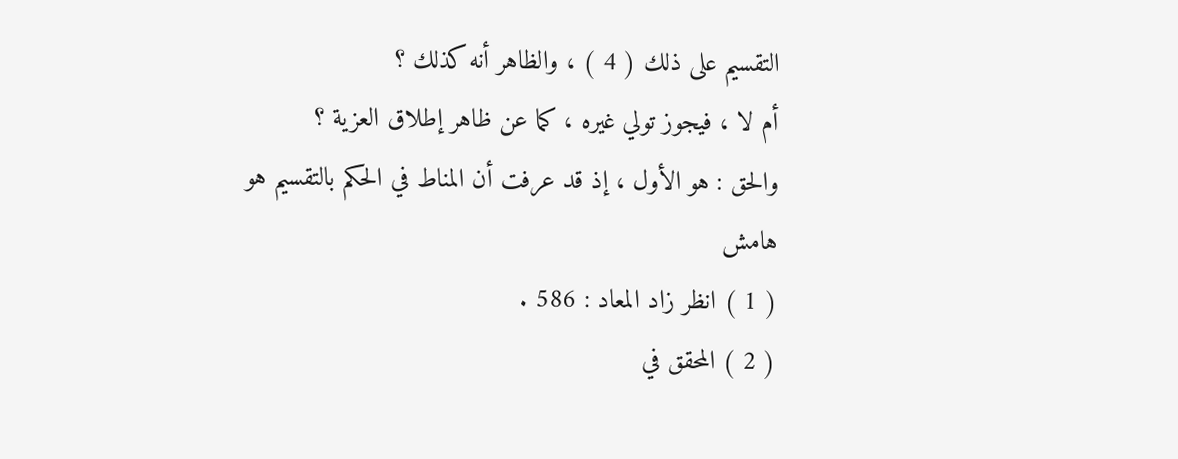التقسيم على ذلك ( 4 ) ، والظاهر أنه كذلك ؟
أم لا ، فيجوز تولي غيره ، كما عن ظاهر إطلاق العزية ؟
والحق : هو الأول ، إذ قد عرفت أن المناط في الحكم بالتقسيم هو
هامش
( 1 ) انظر زاد المعاد : 586 .
( 2 ) المحقق في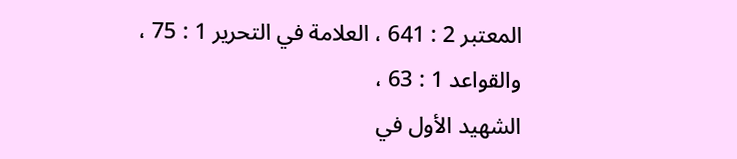المعتبر 2 : 641 ، العلامة في التحرير 1 : 75 ، والقواعد 1 : 63 ،
الشهيد الأول في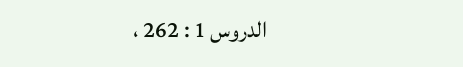الدروس 1 : 262 ،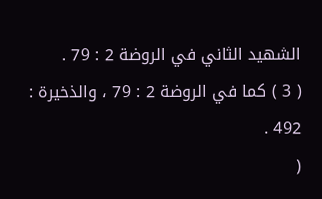الشهيد الثاني في الروضة 2 : 79 .
( 3 ) كما في الروضة 2 : 79 ، والذخيرة : 492 .
(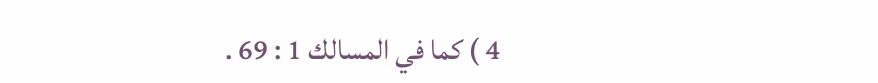4 ) كما في المسالك 1 : 69 .